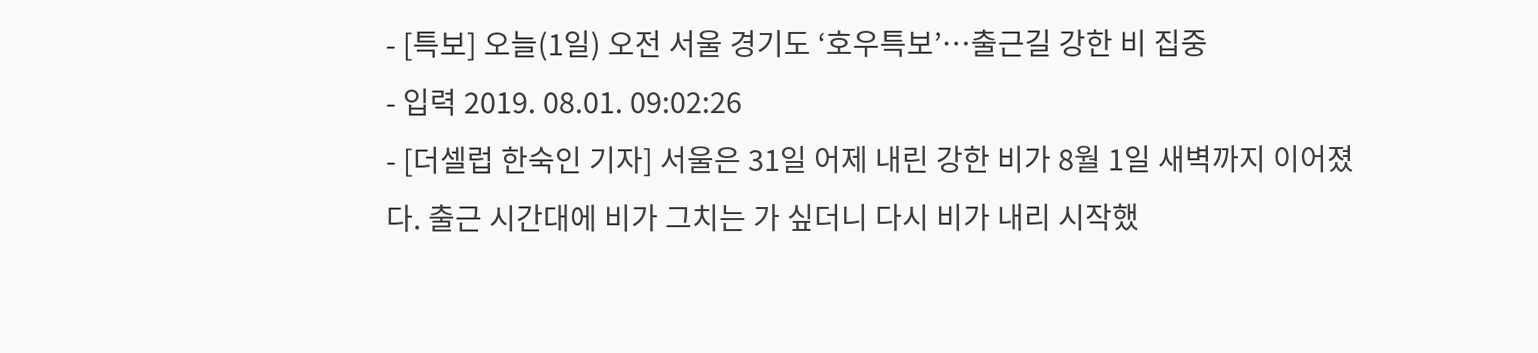- [특보] 오늘(1일) 오전 서울 경기도 ‘호우특보’…출근길 강한 비 집중
- 입력 2019. 08.01. 09:02:26
- [더셀럽 한숙인 기자] 서울은 31일 어제 내린 강한 비가 8월 1일 새벽까지 이어졌다. 출근 시간대에 비가 그치는 가 싶더니 다시 비가 내리 시작했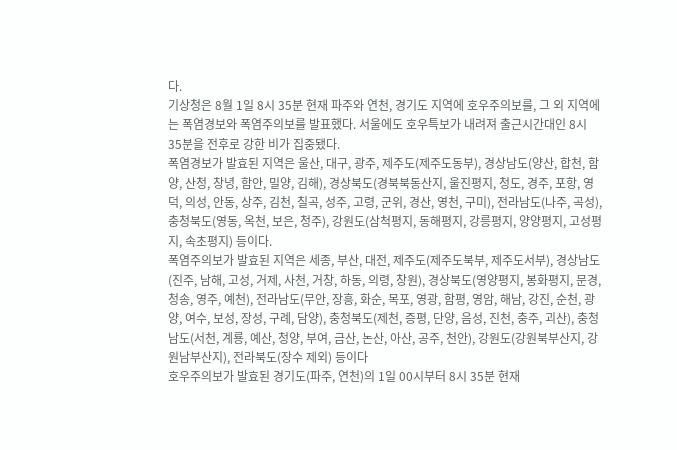다.
기상청은 8월 1일 8시 35분 현재 파주와 연천, 경기도 지역에 호우주의보를, 그 외 지역에는 폭염경보와 폭염주의보를 발표했다. 서울에도 호우특보가 내려져 출근시간대인 8시 35분을 전후로 강한 비가 집중됐다.
폭염경보가 발효된 지역은 울산, 대구, 광주, 제주도(제주도동부), 경상남도(양산, 합천, 함양, 산청, 창녕, 함안, 밀양, 김해), 경상북도(경북북동산지, 울진평지, 청도, 경주, 포항, 영덕, 의성, 안동, 상주, 김천, 칠곡, 성주, 고령, 군위, 경산, 영천, 구미), 전라남도(나주, 곡성), 충청북도(영동, 옥천, 보은, 청주), 강원도(삼척평지, 동해평지, 강릉평지, 양양평지, 고성평지, 속초평지) 등이다.
폭염주의보가 발효된 지역은 세종, 부산, 대전, 제주도(제주도북부, 제주도서부), 경상남도(진주, 남해, 고성, 거제, 사천, 거창, 하동, 의령, 창원), 경상북도(영양평지, 봉화평지, 문경, 청송, 영주, 예천), 전라남도(무안, 장흥, 화순, 목포, 영광, 함평, 영암, 해남, 강진, 순천, 광양, 여수, 보성, 장성, 구례, 담양), 충청북도(제천, 증평, 단양, 음성, 진천, 충주, 괴산), 충청남도(서천, 계룡, 예산, 청양, 부여, 금산, 논산, 아산, 공주, 천안), 강원도(강원북부산지, 강원남부산지), 전라북도(장수 제외) 등이다
호우주의보가 발효된 경기도(파주, 연천)의 1일 00시부터 8시 35분 현재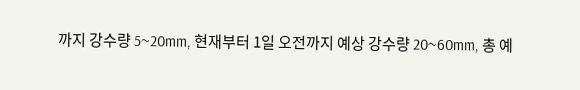까지 강수량 5~20mm, 현재부터 1일 오전까지 예상 강수량 20~60mm, 총 예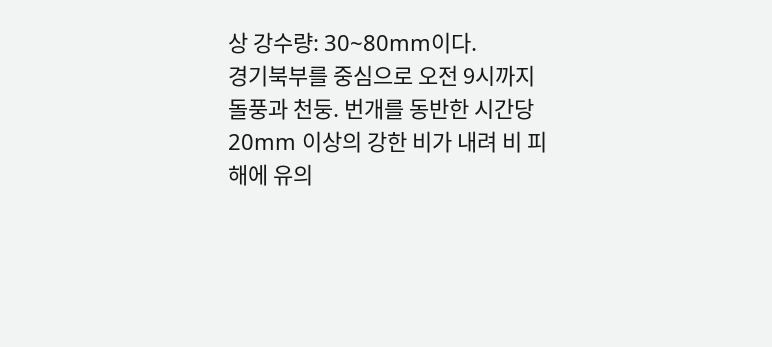상 강수량: 30~80mm이다.
경기북부를 중심으로 오전 9시까지 돌풍과 천둥. 번개를 동반한 시간당 20mm 이상의 강한 비가 내려 비 피해에 유의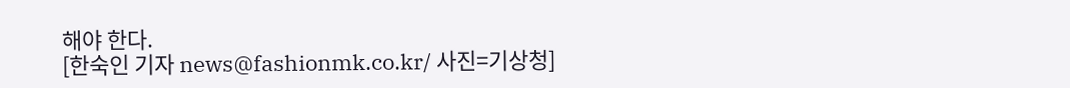해야 한다.
[한숙인 기자 news@fashionmk.co.kr/ 사진=기상청]